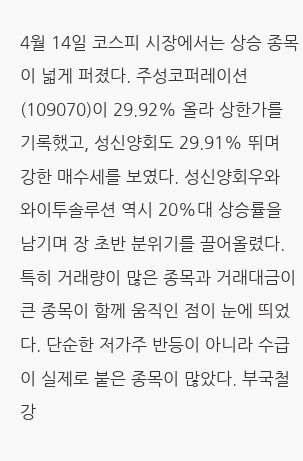4월 14일 코스피 시장에서는 상승 종목이 넓게 퍼졌다. 주성코퍼레이션(109070)이 29.92% 올라 상한가를 기록했고, 성신양회도 29.91% 뛰며 강한 매수세를 보였다. 성신양회우와 와이투솔루션 역시 20%대 상승률을 남기며 장 초반 분위기를 끌어올렸다.
특히 거래량이 많은 종목과 거래대금이 큰 종목이 함께 움직인 점이 눈에 띄었다. 단순한 저가주 반등이 아니라 수급이 실제로 붙은 종목이 많았다. 부국철강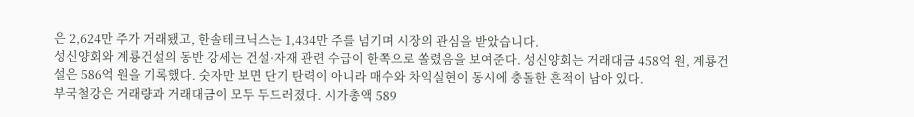은 2,624만 주가 거래됐고, 한솔테크닉스는 1,434만 주를 넘기며 시장의 관심을 받았습니다.
성신양회와 계룡건설의 동반 강세는 건설·자재 관련 수급이 한쪽으로 쏠렸음을 보여준다. 성신양회는 거래대금 458억 원, 계룡건설은 586억 원을 기록했다. 숫자만 보면 단기 탄력이 아니라 매수와 차익실현이 동시에 충돌한 흔적이 남아 있다.
부국철강은 거래량과 거래대금이 모두 두드러졌다. 시가총액 589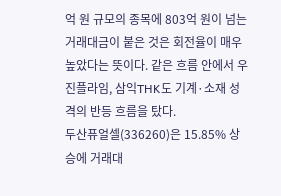억 원 규모의 종목에 803억 원이 넘는 거래대금이 붙은 것은 회전율이 매우 높았다는 뜻이다. 같은 흐름 안에서 우진플라임, 삼익THK도 기계·소재 성격의 반등 흐름을 탔다.
두산퓨얼셀(336260)은 15.85% 상승에 거래대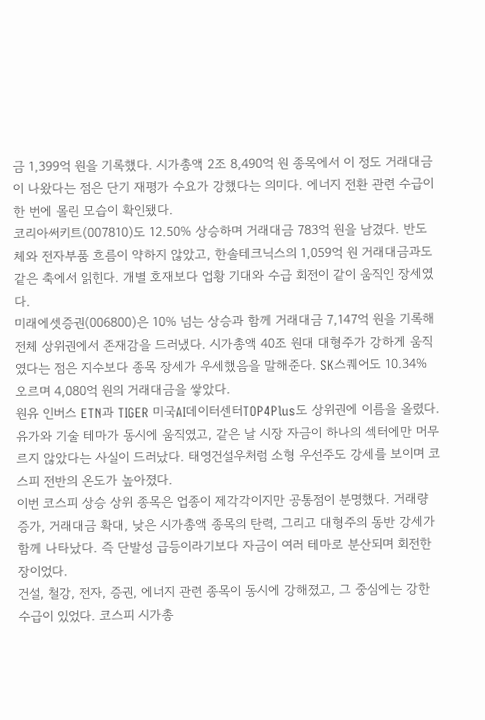금 1,399억 원을 기록했다. 시가총액 2조 8,490억 원 종목에서 이 정도 거래대금이 나왔다는 점은 단기 재평가 수요가 강했다는 의미다. 에너지 전환 관련 수급이 한 번에 몰린 모습이 확인됐다.
코리아써키트(007810)도 12.50% 상승하며 거래대금 783억 원을 남겼다. 반도체와 전자부품 흐름이 약하지 않았고, 한솔테크닉스의 1,059억 원 거래대금과도 같은 축에서 읽힌다. 개별 호재보다 업황 기대와 수급 회전이 같이 움직인 장세였다.
미래에셋증권(006800)은 10% 넘는 상승과 함께 거래대금 7,147억 원을 기록해 전체 상위권에서 존재감을 드러냈다. 시가총액 40조 원대 대형주가 강하게 움직였다는 점은 지수보다 종목 장세가 우세했음을 말해준다. SK스퀘어도 10.34% 오르며 4,080억 원의 거래대금을 쌓았다.
원유 인버스 ETN과 TIGER 미국AI데이터센터TOP4Plus도 상위권에 이름을 올렸다. 유가와 기술 테마가 동시에 움직였고, 같은 날 시장 자금이 하나의 섹터에만 머무르지 않았다는 사실이 드러났다. 태영건설우처럼 소형 우선주도 강세를 보이며 코스피 전반의 온도가 높아졌다.
이번 코스피 상승 상위 종목은 업종이 제각각이지만 공통점이 분명했다. 거래량 증가, 거래대금 확대, 낮은 시가총액 종목의 탄력, 그리고 대형주의 동반 강세가 함께 나타났다. 즉 단발성 급등이라기보다 자금이 여러 테마로 분산되며 회전한 장이었다.
건설, 철강, 전자, 증권, 에너지 관련 종목이 동시에 강해졌고, 그 중심에는 강한 수급이 있었다. 코스피 시가총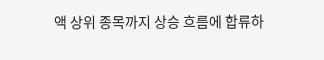액 상위 종목까지 상승 흐름에 합류하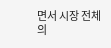면서 시장 전체의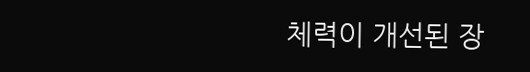체력이 개선된 장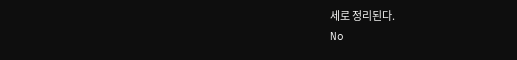세로 정리된다.
No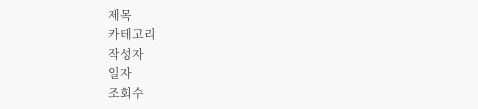제목
카테고리
작성자
일자
조회수